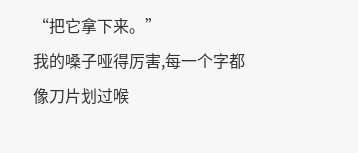“把它拿下来。”
我的嗓子哑得厉害,每一个字都像刀片划过喉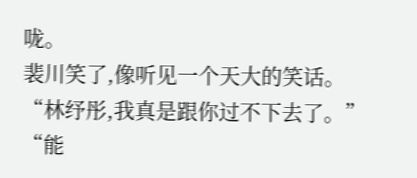咙。
裴川笑了,像听见一个天大的笑话。
“林纾彤,我真是跟你过不下去了。”
“能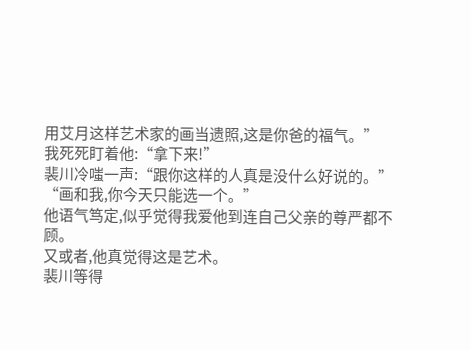用艾月这样艺术家的画当遗照,这是你爸的福气。”
我死死盯着他:“拿下来!”
裴川冷嗤一声:“跟你这样的人真是没什么好说的。”
“画和我,你今天只能选一个。”
他语气笃定,似乎觉得我爱他到连自己父亲的尊严都不顾。
又或者,他真觉得这是艺术。
裴川等得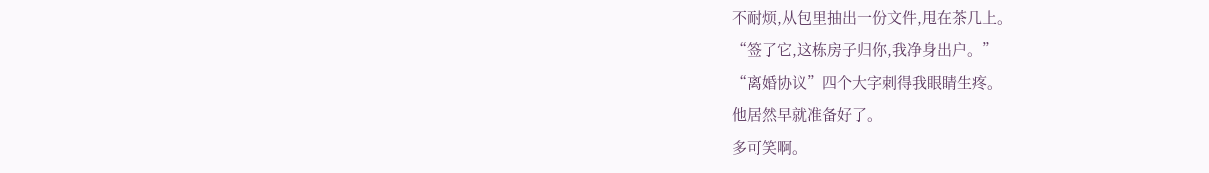不耐烦,从包里抽出一份文件,甩在茶几上。
“签了它,这栋房子归你,我净身出户。”
“离婚协议”四个大字刺得我眼睛生疼。
他居然早就准备好了。
多可笑啊。